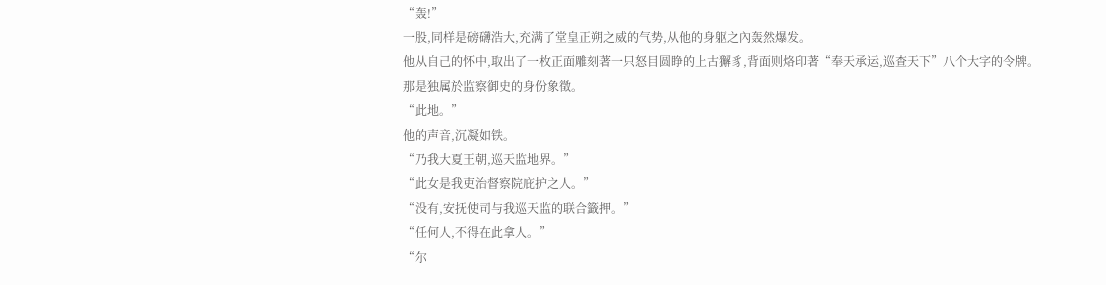“轰!”
一股,同样是磅礴浩大,充满了堂皇正朔之威的气势,从他的身躯之內轰然爆发。
他从自己的怀中,取出了一枚正面雕刻著一只怒目圆睁的上古獬豸,背面则烙印著“奉天承运,巡查天下”八个大字的令牌。
那是独属於监察御史的身份象徵。
“此地。”
他的声音,沉凝如铁。
“乃我大夏王朝,巡天监地界。”
“此女是我吏治督察院庇护之人。”
“没有,安抚使司与我巡天监的联合籤押。”
“任何人,不得在此拿人。”
“尔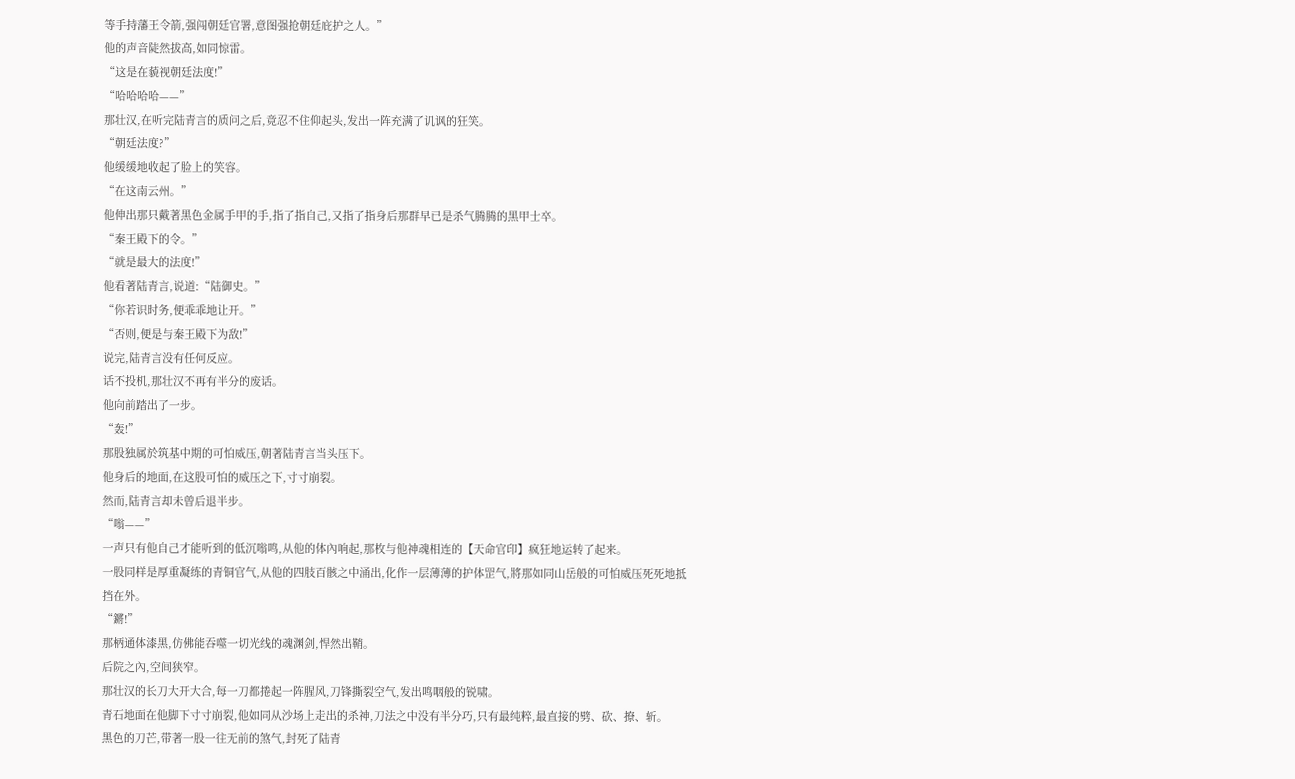等手持藩王令箭,强闯朝廷官署,意图强抢朝廷庇护之人。”
他的声音陡然拔高,如同惊雷。
“这是在藐视朝廷法度!”
“哈哈哈哈——”
那壮汉,在听完陆青言的质问之后,竟忍不住仰起头,发出一阵充满了讥讽的狂笑。
“朝廷法度?”
他缓缓地收起了脸上的笑容。
“在这南云州。”
他伸出那只戴著黑色金属手甲的手,指了指自己,又指了指身后那群早已是杀气腾腾的黑甲士卒。
“秦王殿下的令。”
“就是最大的法度!”
他看著陆青言,说道:“陆御史。”
“你若识时务,便乖乖地让开。”
“否则,便是与秦王殿下为敌!”
说完,陆青言没有任何反应。
话不投机,那壮汉不再有半分的废话。
他向前踏出了一步。
“轰!”
那股独属於筑基中期的可怕威压,朝著陆青言当头压下。
他身后的地面,在这股可怕的威压之下,寸寸崩裂。
然而,陆青言却未曾后退半步。
“嗡——”
一声只有他自己才能听到的低沉嗡鸣,从他的体內响起,那枚与他神魂相连的【天命官印】疯狂地运转了起来。
一股同样是厚重凝练的青铜官气,从他的四肢百骸之中涌出,化作一层薄薄的护体罡气,將那如同山岳般的可怕威压死死地抵挡在外。
“鏘!”
那柄通体漆黑,仿佛能吞噬一切光线的魂渊剑,悍然出鞘。
后院之內,空间狭窄。
那壮汉的长刀大开大合,每一刀都捲起一阵腥风,刀锋撕裂空气,发出鸣咽般的锐啸。
青石地面在他脚下寸寸崩裂,他如同从沙场上走出的杀神,刀法之中没有半分巧,只有最纯粹,最直接的劈、砍、撩、斩。
黑色的刀芒,带著一股一往无前的煞气,封死了陆青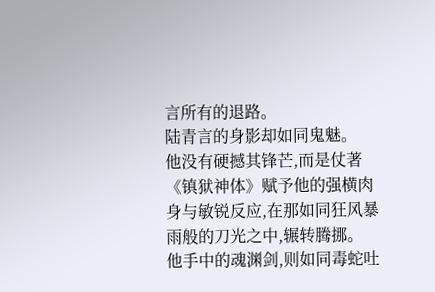言所有的退路。
陆青言的身影却如同鬼魅。
他没有硬撼其锋芒,而是仗著《镇狱神体》赋予他的强横肉身与敏锐反应,在那如同狂风暴雨般的刀光之中,辗转腾挪。
他手中的魂渊剑,则如同毒蛇吐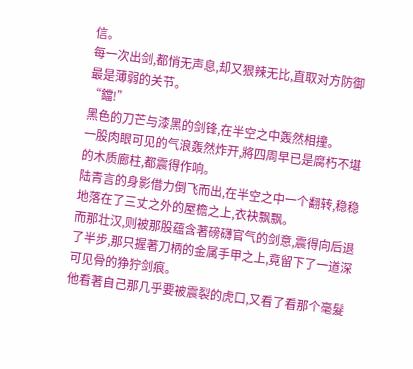信。
每一次出剑,都悄无声息,却又狠辣无比,直取对方防御最是薄弱的关节。
“鐺!”
黑色的刀芒与漆黑的剑锋,在半空之中轰然相撞。
一股肉眼可见的气浪轰然炸开,將四周早已是腐朽不堪的木质廊柱,都震得作响。
陆青言的身影借力倒飞而出,在半空之中一个翻转,稳稳地落在了三丈之外的屋檐之上,衣袂飘飘。
而那壮汉,则被那股蕴含著磅礴官气的剑意,震得向后退了半步,那只握著刀柄的金属手甲之上,竟留下了一道深可见骨的狰狞剑痕。
他看著自己那几乎要被震裂的虎口,又看了看那个毫髮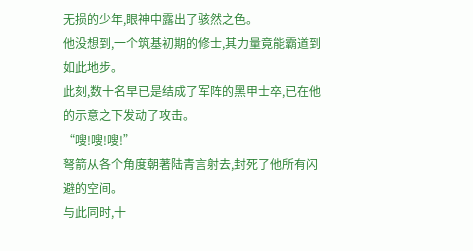无损的少年,眼神中露出了骇然之色。
他没想到,一个筑基初期的修士,其力量竟能霸道到如此地步。
此刻,数十名早已是结成了军阵的黑甲士卒,已在他的示意之下发动了攻击。
“嗖!嗖!嗖!”
弩箭从各个角度朝著陆青言射去,封死了他所有闪避的空间。
与此同时,十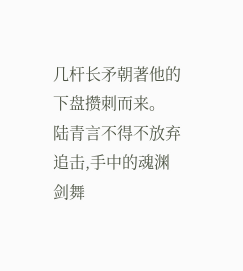几杆长矛朝著他的下盘攒刺而来。
陆青言不得不放弃追击,手中的魂渊剑舞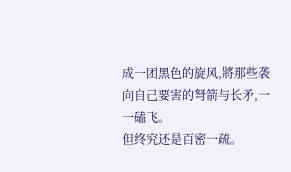成一团黑色的旋风,將那些袭向自己要害的弩箭与长矛,一一磕飞。
但终究还是百密一疏。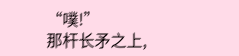“噗!”
那杆长矛之上,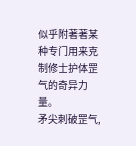似乎附著著某种专门用来克制修士护体罡气的奇异力量。
矛尖刺破罡气,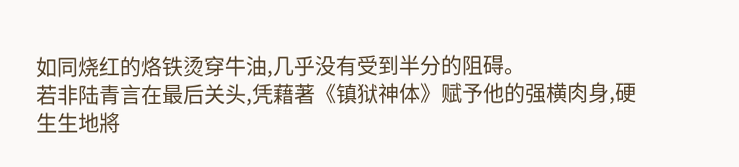如同烧红的烙铁烫穿牛油,几乎没有受到半分的阻碍。
若非陆青言在最后关头,凭藉著《镇狱神体》赋予他的强横肉身,硬生生地將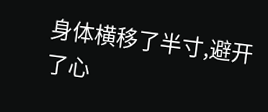身体横移了半寸,避开了心